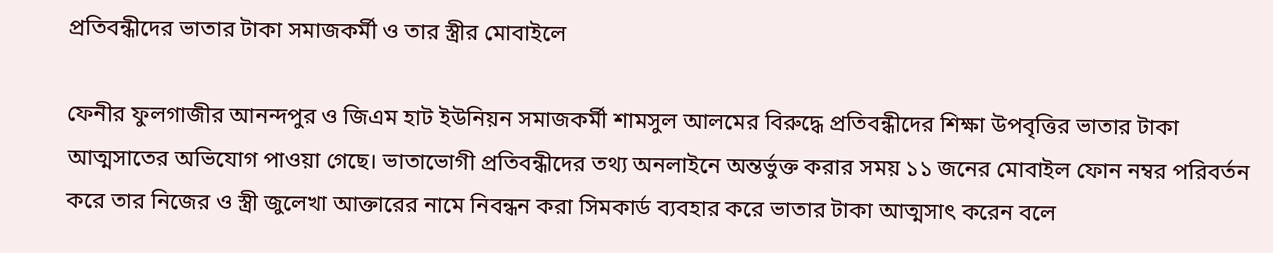প্রতিবন্ধীদের ভাতার টাকা সমাজকর্মী ও তার স্ত্রীর মোবাইলে

ফেনীর ফুলগাজীর আনন্দপুর ও জিএম হাট ইউনিয়ন সমাজকর্মী শামসুল আলমের বিরুদ্ধে প্রতিবন্ধীদের শিক্ষা উপবৃত্তির ভাতার টাকা আত্মসাতের অভিযোগ পাওয়া গেছে। ভাতাভোগী প্রতিবন্ধীদের তথ্য অনলাইনে অন্তর্ভুক্ত করার সময় ১১ জনের মোবাইল ফোন নম্বর পরিবর্তন করে তার নিজের ও স্ত্রী জুলেখা আক্তারের নামে নিবন্ধন করা সিমকার্ড ব্যবহার করে ভাতার টাকা আত্মসাৎ করেন বলে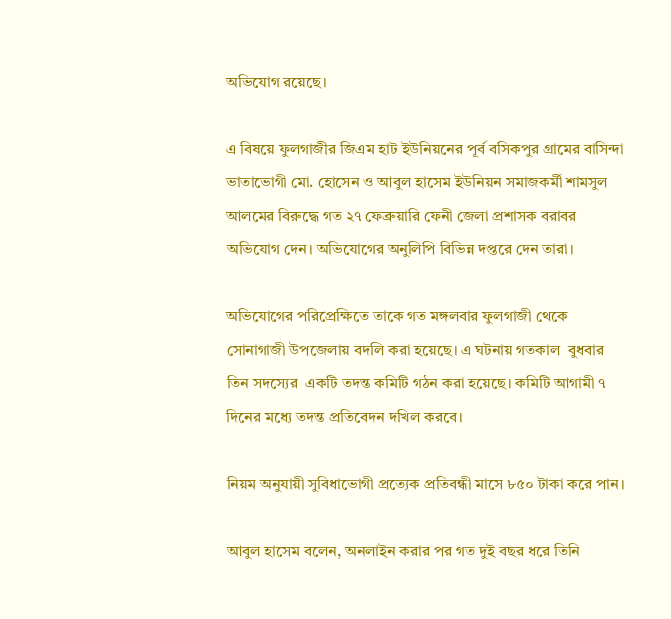অভিযোগ রয়েছে।

এ বিষয়ে ফুলগাজীর জিএম হাট ইউনিয়নের পূর্ব বসিকপুর গ্রামের বাসিন্দা ভাতাভোগী মো. হোসেন ও আবুল হাসেম ইউনিয়ন সমাজকর্মী শামসুল আলমের বিরুদ্ধে গত ২৭ ফেব্রুয়ারি ফেনী জেলা প্রশাসক বরাবর অভিযোগ দেন। অভিযোগের অনুলিপি বিভিন্ন দপ্তরে দেন তারা।

অভিযোগের পরিপ্রেক্ষিতে তাকে গত মঙ্গলবার ফুলগাজী থেকে সোনাগাজী উপজেলায় বদলি করা হয়েছে। এ ঘটনায় গতকাল  বুধবার তিন সদস্যের  একটি তদন্ত কমিটি গঠন করা হয়েছে। কমিটি আগামী ৭ দিনের মধ্যে তদন্ত প্রতিবেদন দখিল করবে।

নিয়ম অনুযায়ী সুবিধাভোগী প্রত্যেক প্রতিবন্ধী মাসে ৮৫০ টাকা করে পান।

আবুল হাসেম বলেন, অনলাইন করার পর গত দুই বছর ধরে তিনি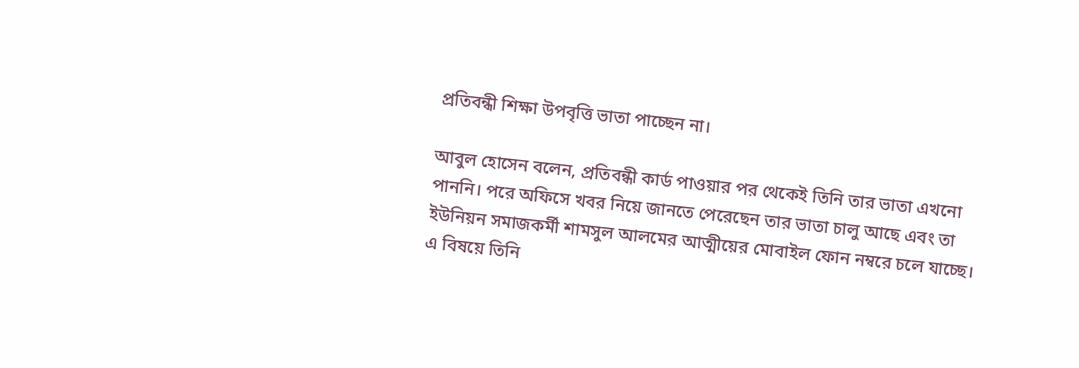প্রতিবন্ধী শিক্ষা উপবৃত্তি ভাতা পাচ্ছেন না।

আবুল হোসেন বলেন, প্রতিবন্ধী কার্ড পাওয়ার পর থেকেই তিনি তার ভাতা এখনো পাননি। পরে অফিসে খবর নিয়ে জানতে পেরেছেন তার ভাতা চালু আছে এবং তা ইউনিয়ন সমাজকর্মী শামসুল আলমের আত্মীয়ের মোবাইল ফোন নম্বরে চলে যাচ্ছে। এ বিষয়ে তিনি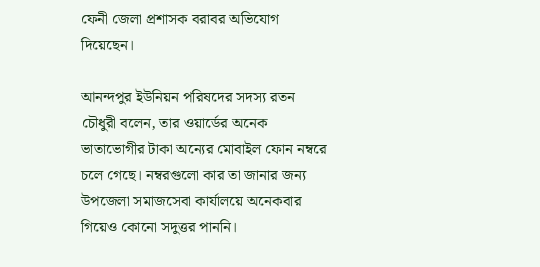ফেনী জেলা প্রশাসক বরাবর অভিযোগ দিয়েছেন।

আনন্দপুর ইউনিয়ন পরিষদের সদস্য রতন চৌধুরী বলেন, তার ওয়ার্ডের অনেক ভাতাভোগীর টাকা অন্যের মোবাইল ফোন নম্বরে চলে গেছে। নম্বরগুলো কার তা জানার জন্য উপজেলা সমাজসেবা কার্যালয়ে অনেকবার গিয়েও কোনো সদুত্তর পাননি।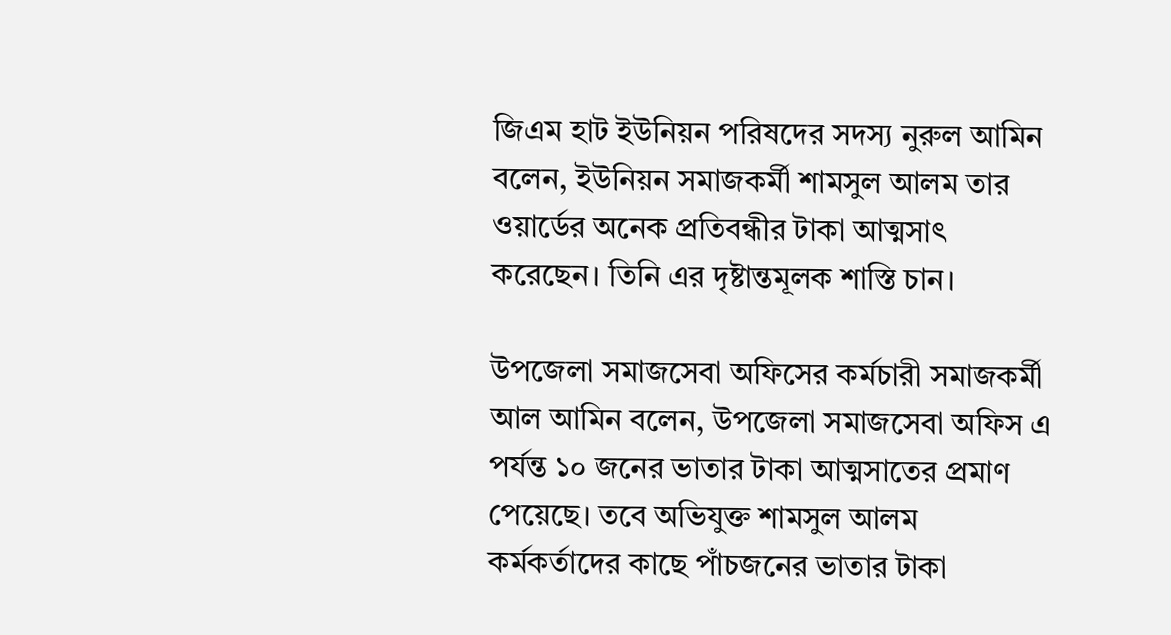জিএম হাট ইউনিয়ন পরিষদের সদস্য নুরুল আমিন বলেন, ইউনিয়ন সমাজকর্মী শামসুল আলম তার ওয়ার্ডের অনেক প্রতিবন্ধীর টাকা আত্মসাৎ করেছেন। তিনি এর দৃষ্টান্তমূলক শাস্তি চান।

উপজেলা সমাজসেবা অফিসের কর্মচারী সমাজকর্মী আল আমিন বলেন, উপজেলা সমাজসেবা অফিস এ পর্যন্ত ১০ জনের ভাতার টাকা আত্মসাতের প্রমাণ পেয়েছে। তবে অভিযুক্ত শামসুল আলম কর্মকর্তাদের কাছে পাঁচজনের ভাতার টাকা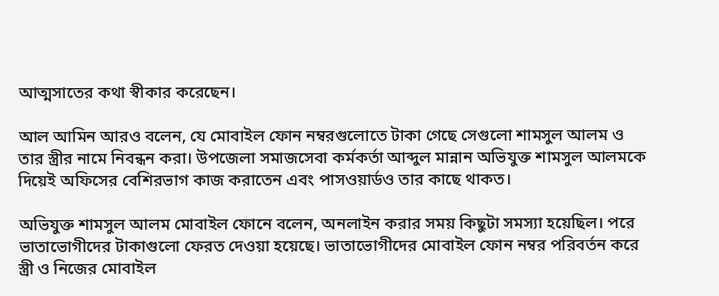আত্মসাতের কথা স্বীকার করেছেন।

আল আমিন আরও বলেন, যে মোবাইল ফোন নম্বরগুলোতে টাকা গেছে সেগুলো শামসুল আলম ও তার স্ত্রীর নামে নিবন্ধন করা। উপজেলা সমাজসেবা কর্মকর্তা আব্দুল মান্নান অভিযুক্ত শামসুল আলমকে দিয়েই অফিসের বেশিরভাগ কাজ করাতেন এবং পাসওয়ার্ডও তার কাছে থাকত।

অভিযুক্ত শামসুল আলম মোবাইল ফোনে বলেন, অনলাইন করার সময় কিছুটা সমস্যা হয়েছিল। পরে ভাতাভোগীদের টাকাগুলো ফেরত দেওয়া হয়েছে। ভাতাভোগীদের মোবাইল ফোন নম্বর পরিবর্তন করে স্ত্রী ও নিজের মোবাইল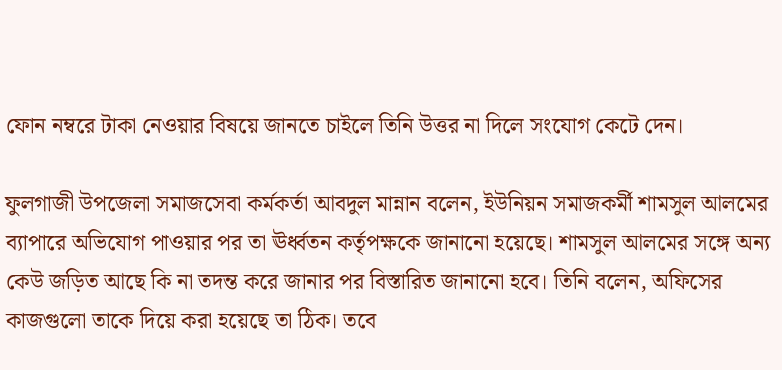ফোন নম্বরে টাকা নেওয়ার বিষয়ে জানতে চাইলে তিনি উত্তর না দিলে সংযোগ কেটে দেন।

ফুলগাজী উপজেলা সমাজসেবা কর্মকর্তা আবদুল মান্নান বলেন, ইউনিয়ন সমাজকর্মী শামসুল আলমের ব্যাপারে অভিযোগ পাওয়ার পর তা ঊর্ধ্বতন কর্তৃপক্ষকে জানানো হয়েছে। শামসুল আলমের সঙ্গে অন্য কেউ জড়িত আছে কি না তদন্ত করে জানার পর বিস্তারিত জানানো হবে। তিনি বলেন, অফিসের কাজগুলো তাকে দিয়ে করা হয়েছে তা ঠিক। তবে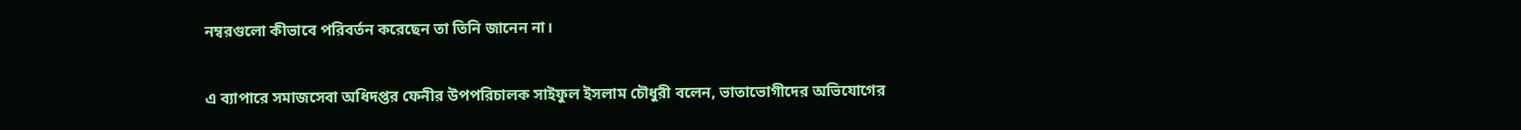নম্বরগুলো কীভাবে পরিবর্তন করেছেন তা তিনি জানেন না।

এ ব্যাপারে সমাজসেবা অধিদপ্তর ফেনীর উপপরিচালক সাইফুল ইসলাম চৌধুরী বলেন, ভাতাভোগীদের অভিযোগের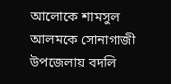আলোকে শামসুল আলমকে সোনাগাজী উপজেলায় বদলি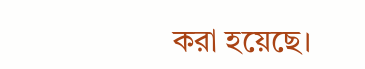করা হয়েছে।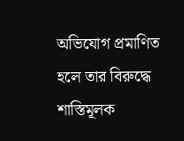অভিযোগ প্রমাণিত হলে তার বিরুদ্ধে শাস্তিমূলক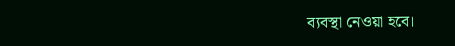ব্যবস্থা নেওয়া হবে।